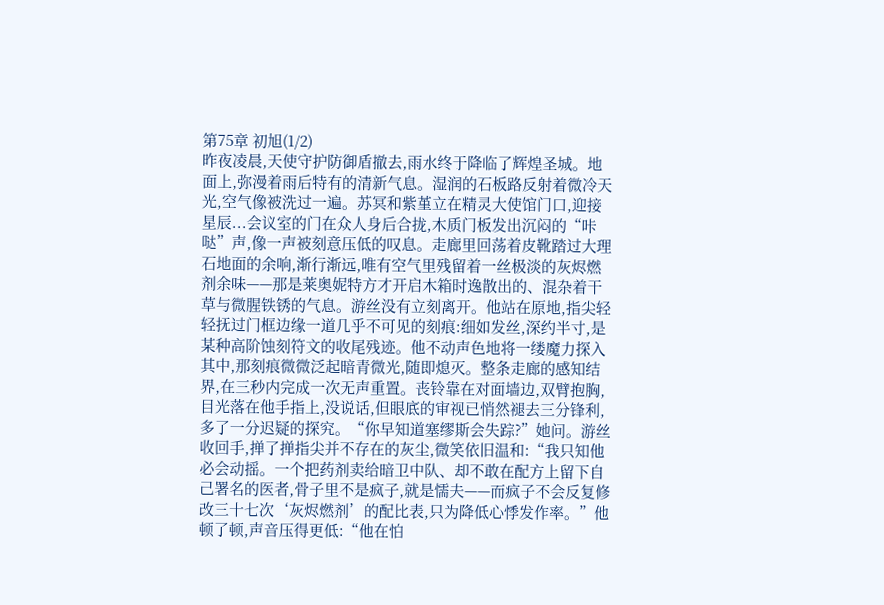第75章 初旭(1/2)
昨夜凌晨,天使守护防御盾撤去,雨水终于降临了辉煌圣城。地面上,弥漫着雨后特有的清新气息。湿润的石板路反射着微冷天光,空气像被洗过一遍。苏冥和紫堇立在精灵大使馆门口,迎接星辰...会议室的门在众人身后合拢,木质门板发出沉闷的“咔哒”声,像一声被刻意压低的叹息。走廊里回荡着皮靴踏过大理石地面的余响,渐行渐远,唯有空气里残留着一丝极淡的灰烬燃剂余味——那是莱奥妮特方才开启木箱时逸散出的、混杂着干草与微腥铁锈的气息。游丝没有立刻离开。他站在原地,指尖轻轻抚过门框边缘一道几乎不可见的刻痕:细如发丝,深约半寸,是某种高阶蚀刻符文的收尾残迹。他不动声色地将一缕魔力探入其中,那刻痕微微泛起暗青微光,随即熄灭。整条走廊的感知结界,在三秒内完成一次无声重置。丧铃靠在对面墙边,双臂抱胸,目光落在他手指上,没说话,但眼底的审视已悄然褪去三分锋利,多了一分迟疑的探究。“你早知道塞缪斯会失踪?”她问。游丝收回手,掸了掸指尖并不存在的灰尘,微笑依旧温和:“我只知他必会动摇。一个把药剂卖给暗卫中队、却不敢在配方上留下自己署名的医者,骨子里不是疯子,就是懦夫——而疯子不会反复修改三十七次‘灰烬燃剂’的配比表,只为降低心悸发作率。”他顿了顿,声音压得更低:“他在怕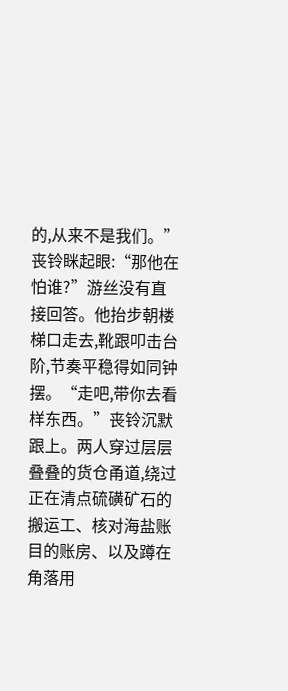的,从来不是我们。”丧铃眯起眼:“那他在怕谁?”游丝没有直接回答。他抬步朝楼梯口走去,靴跟叩击台阶,节奏平稳得如同钟摆。“走吧,带你去看样东西。”丧铃沉默跟上。两人穿过层层叠叠的货仓甬道,绕过正在清点硫磺矿石的搬运工、核对海盐账目的账房、以及蹲在角落用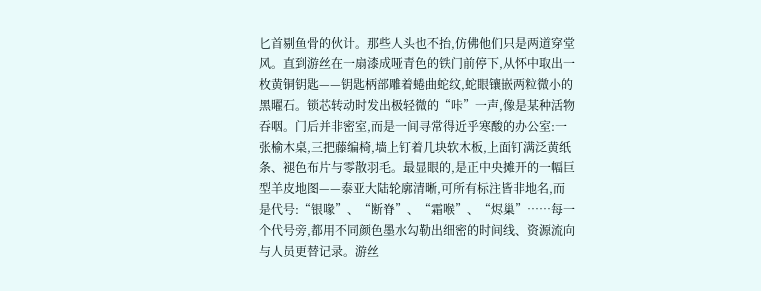匕首剔鱼骨的伙计。那些人头也不抬,仿佛他们只是两道穿堂风。直到游丝在一扇漆成哑青色的铁门前停下,从怀中取出一枚黄铜钥匙——钥匙柄部雕着蜷曲蛇纹,蛇眼镶嵌两粒微小的黑曜石。锁芯转动时发出极轻微的“咔”一声,像是某种活物吞咽。门后并非密室,而是一间寻常得近乎寒酸的办公室:一张榆木桌,三把藤编椅,墙上钉着几块软木板,上面钉满泛黄纸条、褪色布片与零散羽毛。最显眼的,是正中央摊开的一幅巨型羊皮地图——泰亚大陆轮廓清晰,可所有标注皆非地名,而是代号:“银喙”、“断脊”、“霜喉”、“烬巢”……每一个代号旁,都用不同颜色墨水勾勒出细密的时间线、资源流向与人员更替记录。游丝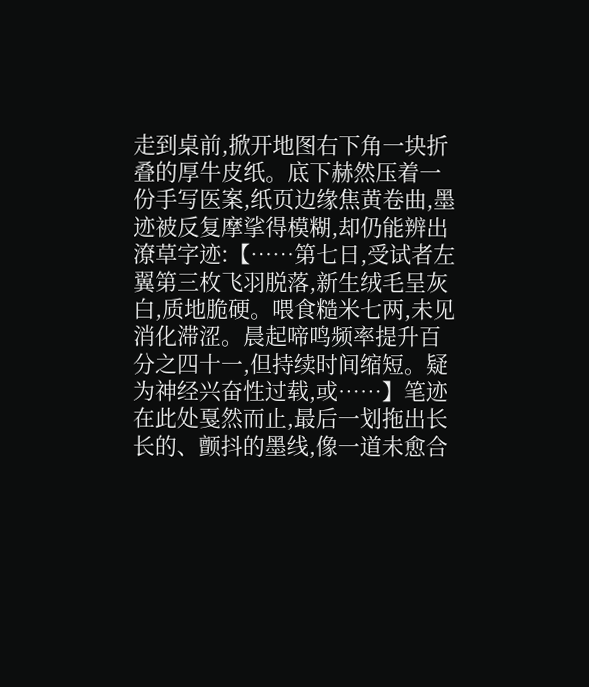走到桌前,掀开地图右下角一块折叠的厚牛皮纸。底下赫然压着一份手写医案,纸页边缘焦黄卷曲,墨迹被反复摩挲得模糊,却仍能辨出潦草字迹:【……第七日,受试者左翼第三枚飞羽脱落,新生绒毛呈灰白,质地脆硬。喂食糙米七两,未见消化滞涩。晨起啼鸣频率提升百分之四十一,但持续时间缩短。疑为神经兴奋性过载,或……】笔迹在此处戛然而止,最后一划拖出长长的、颤抖的墨线,像一道未愈合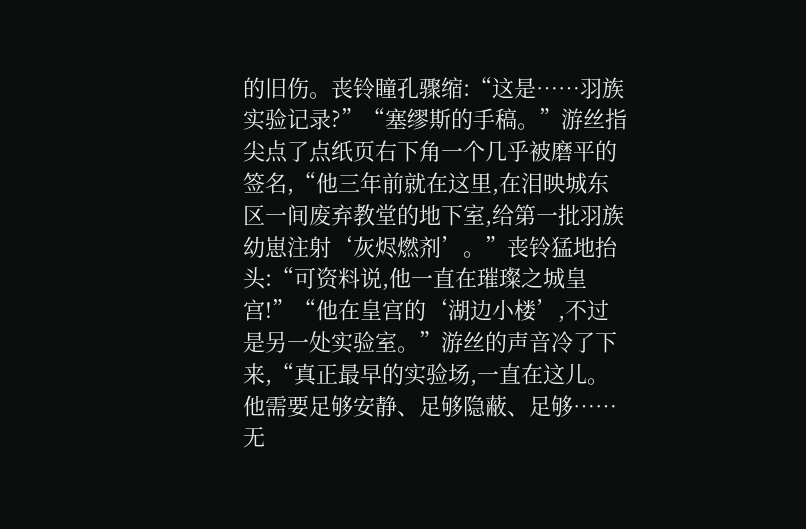的旧伤。丧铃瞳孔骤缩:“这是……羽族实验记录?”“塞缪斯的手稿。”游丝指尖点了点纸页右下角一个几乎被磨平的签名,“他三年前就在这里,在泪映城东区一间废弃教堂的地下室,给第一批羽族幼崽注射‘灰烬燃剂’。”丧铃猛地抬头:“可资料说,他一直在璀璨之城皇宫!”“他在皇宫的‘湖边小楼’,不过是另一处实验室。”游丝的声音冷了下来,“真正最早的实验场,一直在这儿。他需要足够安静、足够隐蔽、足够……无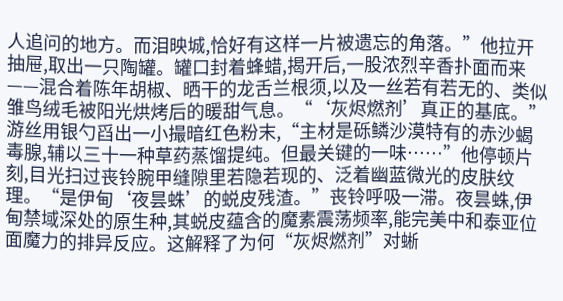人追问的地方。而泪映城,恰好有这样一片被遗忘的角落。”他拉开抽屉,取出一只陶罐。罐口封着蜂蜡,揭开后,一股浓烈辛香扑面而来——混合着陈年胡椒、晒干的龙舌兰根须,以及一丝若有若无的、类似雏鸟绒毛被阳光烘烤后的暖甜气息。“‘灰烬燃剂’真正的基底。”游丝用银勺舀出一小撮暗红色粉末,“主材是砾鳞沙漠特有的赤沙蝎毒腺,辅以三十一种草药蒸馏提纯。但最关键的一味……”他停顿片刻,目光扫过丧铃腕甲缝隙里若隐若现的、泛着幽蓝微光的皮肤纹理。“是伊甸‘夜昙蛛’的蜕皮残渣。”丧铃呼吸一滞。夜昙蛛,伊甸禁域深处的原生种,其蜕皮蕴含的魔素震荡频率,能完美中和泰亚位面魔力的排异反应。这解释了为何“灰烬燃剂”对蜥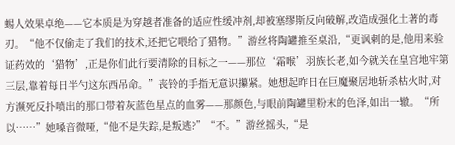蜴人效果卓绝——它本质是为穿越者准备的适应性缓冲剂,却被塞缪斯反向破解,改造成强化土著的毒刃。“他不仅偷走了我们的技术,还把它喂给了猎物。”游丝将陶罐推至桌沿,“更讽刺的是,他用来验证药效的‘猎物’,正是你们此行要清除的目标之一——那位‘霜喉’羽族长老,如今就关在皇宫地牢第三层,靠着每日半勺这东西吊命。”丧铃的手指无意识攥紧。她想起昨日在巨魔聚居地斩杀枯火时,对方濒死反扑喷出的那口带着灰蓝色星点的血雾——那颜色,与眼前陶罐里粉末的色泽,如出一辙。“所以……”她嗓音微哑,“他不是失踪,是叛逃?”“不。”游丝摇头,“是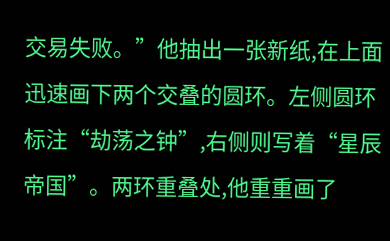交易失败。”他抽出一张新纸,在上面迅速画下两个交叠的圆环。左侧圆环标注“劫荡之钟”,右侧则写着“星辰帝国”。两环重叠处,他重重画了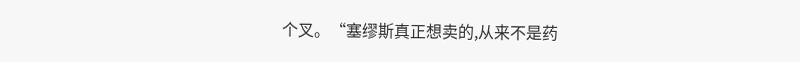个叉。“塞缪斯真正想卖的,从来不是药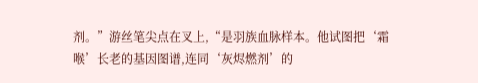剂。”游丝笔尖点在叉上,“是羽族血脉样本。他试图把‘霜喉’长老的基因图谱,连同‘灰烬燃剂’的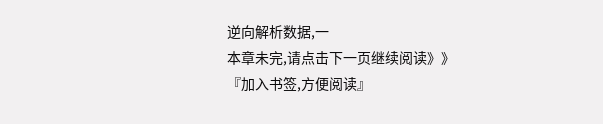逆向解析数据,一
本章未完,请点击下一页继续阅读》》
『加入书签,方便阅读』